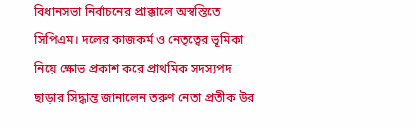বিধানসভা নির্বাচনের প্রাক্কালে অস্বস্তিতে সিপিএম। দলের কাজকর্ম ও নেতৃত্বের ভূমিকা নিয়ে ক্ষোভ প্রকাশ করে প্রাথমিক সদস্যপদ ছাড়ার সিদ্ধান্ত জানালেন তরুণ নেতা প্রতীক উর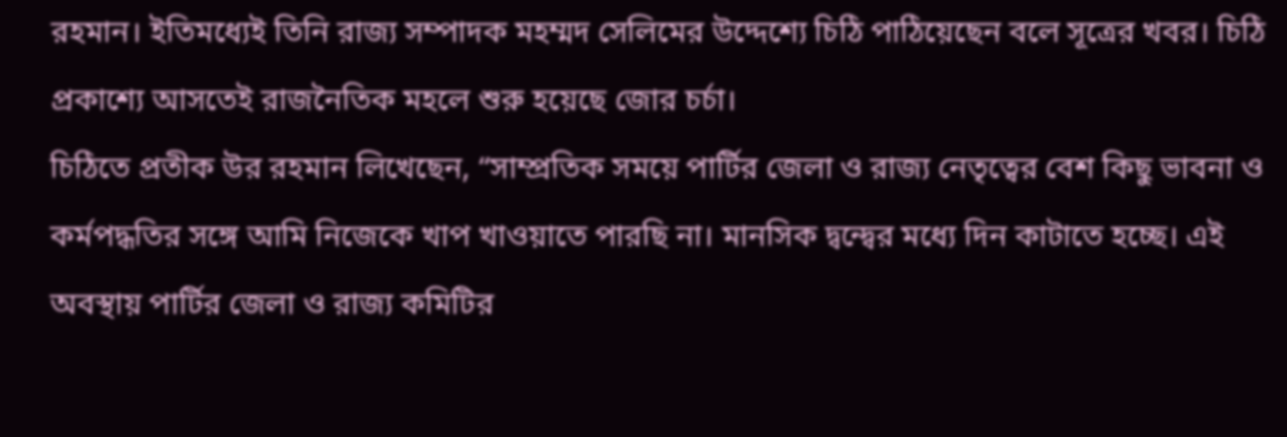রহমান। ইতিমধ্যেই তিনি রাজ্য সম্পাদক মহম্মদ সেলিমের উদ্দেশ্যে চিঠি পাঠিয়েছেন বলে সূত্রের খবর। চিঠি প্রকাশ্যে আসতেই রাজনৈতিক মহলে শুরু হয়েছে জোর চর্চা।
চিঠিতে প্রতীক উর রহমান লিখেছেন, “সাম্প্রতিক সময়ে পার্টির জেলা ও রাজ্য নেতৃত্বের বেশ কিছু ভাবনা ও কর্মপদ্ধতির সঙ্গে আমি নিজেকে খাপ খাওয়াতে পারছি না। মানসিক দ্বন্দ্বের মধ্যে দিন কাটাতে হচ্ছে। এই অবস্থায় পার্টির জেলা ও রাজ্য কমিটির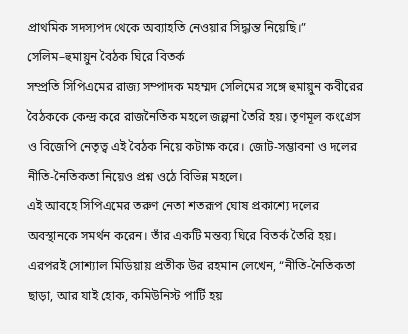প্রাথমিক সদস্যপদ থেকে অব্যাহতি নেওয়ার সিদ্ধান্ত নিয়েছি।”
সেলিম–হুমায়ুন বৈঠক ঘিরে বিতর্ক
সম্প্রতি সিপিএমের রাজ্য সম্পাদক মহম্মদ সেলিমের সঙ্গে হুমায়ুন কবীরের বৈঠককে কেন্দ্র করে রাজনৈতিক মহলে জল্পনা তৈরি হয়। তৃণমূল কংগ্রেস ও বিজেপি নেতৃত্ব এই বৈঠক নিয়ে কটাক্ষ করে। জোট-সম্ভাবনা ও দলের নীতি-নৈতিকতা নিয়েও প্রশ্ন ওঠে বিভিন্ন মহলে।
এই আবহে সিপিএমের তরুণ নেতা শতরূপ ঘোষ প্রকাশ্যে দলের অবস্থানকে সমর্থন করেন। তাঁর একটি মন্তব্য ঘিরে বিতর্ক তৈরি হয়। এরপরই সোশ্যাল মিডিয়ায় প্রতীক উর রহমান লেখেন, “নীতি-নৈতিকতা ছাড়া, আর যাই হোক, কমিউনিস্ট পার্টি হয়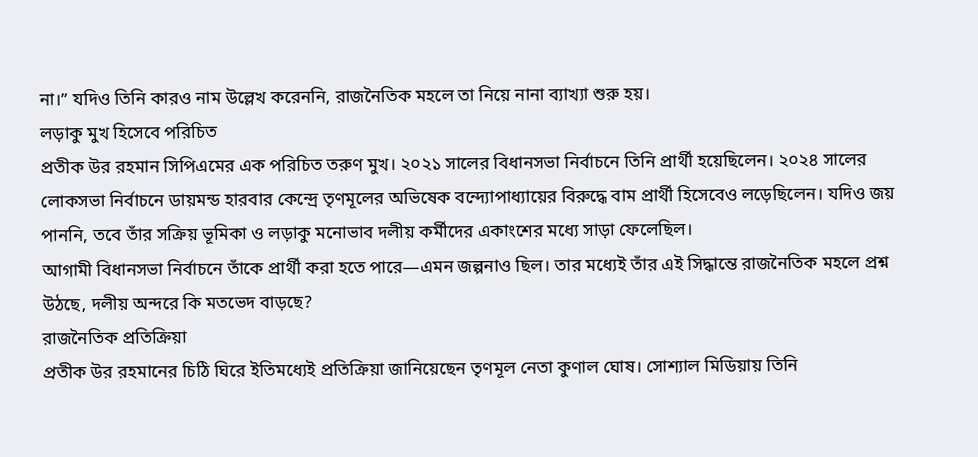না।” যদিও তিনি কারও নাম উল্লেখ করেননি, রাজনৈতিক মহলে তা নিয়ে নানা ব্যাখ্যা শুরু হয়।
লড়াকু মুখ হিসেবে পরিচিত
প্রতীক উর রহমান সিপিএমের এক পরিচিত তরুণ মুখ। ২০২১ সালের বিধানসভা নির্বাচনে তিনি প্রার্থী হয়েছিলেন। ২০২৪ সালের লোকসভা নির্বাচনে ডায়মন্ড হারবার কেন্দ্রে তৃণমূলের অভিষেক বন্দ্যোপাধ্যায়ের বিরুদ্ধে বাম প্রার্থী হিসেবেও লড়েছিলেন। যদিও জয় পাননি, তবে তাঁর সক্রিয় ভূমিকা ও লড়াকু মনোভাব দলীয় কর্মীদের একাংশের মধ্যে সাড়া ফেলেছিল।
আগামী বিধানসভা নির্বাচনে তাঁকে প্রার্থী করা হতে পারে—এমন জল্পনাও ছিল। তার মধ্যেই তাঁর এই সিদ্ধান্তে রাজনৈতিক মহলে প্রশ্ন উঠছে, দলীয় অন্দরে কি মতভেদ বাড়ছে?
রাজনৈতিক প্রতিক্রিয়া
প্রতীক উর রহমানের চিঠি ঘিরে ইতিমধ্যেই প্রতিক্রিয়া জানিয়েছেন তৃণমূল নেতা কুণাল ঘোষ। সোশ্যাল মিডিয়ায় তিনি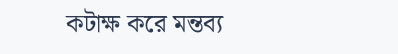কটাক্ষ করে মন্তব্য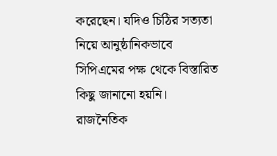করেছেন। যদিও চিঠির সত্যতা নিয়ে আনুষ্ঠানিকভাবে সিপিএমের পক্ষ থেকে বিস্তারিত কিছু জানানো হয়নি।
রাজনৈতিক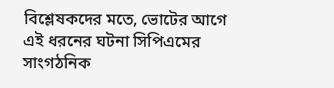বিশ্লেষকদের মতে, ভোটের আগে এই ধরনের ঘটনা সিপিএমের সাংগঠনিক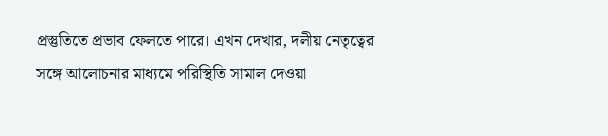প্রস্তুতিতে প্রভাব ফেলতে পারে। এখন দেখার, দলীয় নেতৃত্বের সঙ্গে আলোচনার মাধ্যমে পরিস্থিতি সামাল দেওয়া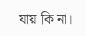যায় কি না।